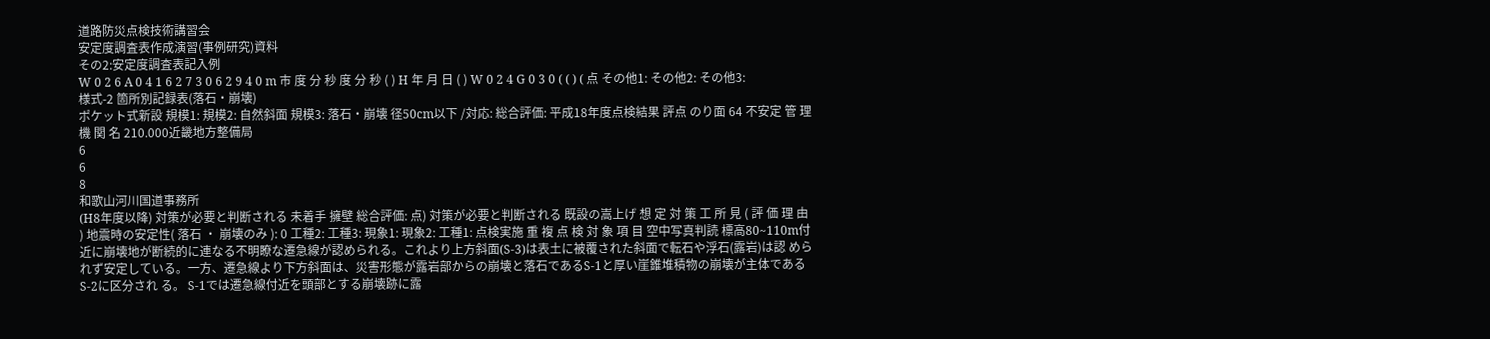道路防災点検技術講習会
安定度調査表作成演習(事例研究)資料
その2:安定度調査表記入例
W 0 2 6 A 0 4 1 6 2 7 3 0 6 2 9 4 0 m 市 度 分 秒 度 分 秒 ( ) H 年 月 日 ( ) W 0 2 4 G 0 3 0 ( ( ) ( 点 その他1: その他2: その他3:
様式-2 箇所別記録表(落石・崩壊)
ポケット式新設 規模1: 規模2: 自然斜面 規模3: 落石・崩壊 径50cm以下 /対応: 総合評価: 平成18年度点検結果 評点 のり面 64 不安定 管 理 機 関 名 210.000近畿地方整備局
6
6
8
和歌山河川国道事務所
(H8年度以降) 対策が必要と判断される 未着手 擁壁 総合評価: 点) 対策が必要と判断される 既設の嵩上げ 想 定 対 策 工 所 見 ( 評 価 理 由 ) 地震時の安定性( 落石 ・ 崩壊のみ ): 0 工種2: 工種3: 現象1: 現象2: 工種1: 点検実施 重 複 点 検 対 象 項 目 空中写真判読 標高80~110m付近に崩壊地が断続的に連なる不明瞭な遷急線が認められる。これより上方斜面(S-3)は表土に被覆された斜面で転石や浮石(露岩)は認 められず安定している。一方、遷急線より下方斜面は、災害形態が露岩部からの崩壊と落石であるS-1と厚い崖錐堆積物の崩壊が主体であるS-2に区分され る。 S-1では遷急線付近を頭部とする崩壊跡に露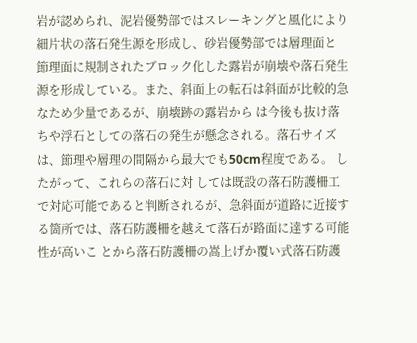岩が認められ、泥岩優勢部ではスレーキングと風化により細片状の落石発生源を形成し、砂岩優勢部では層理面と 節理面に規制されたブロック化した露岩が崩壊や落石発生源を形成している。また、斜面上の転石は斜面が比較的急なため少量であるが、崩壊跡の露岩から は今後も抜け落ちや浮石としての落石の発生が懸念される。落石サイズは、節理や層理の間隔から最大でも50cm程度である。 したがって、これらの落石に対 しては既設の落石防護柵工で対応可能であると判断されるが、急斜面が道路に近接する箇所では、落石防護柵を越えて落石が路面に達する可能性が高いこ とから落石防護柵の嵩上げか覆い式落石防護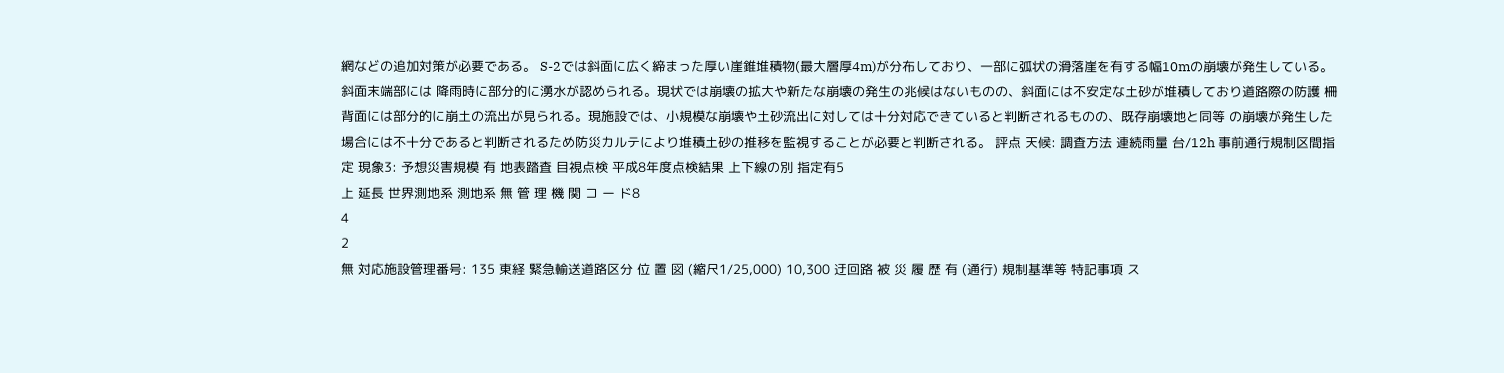網などの追加対策が必要である。 S-2では斜面に広く締まった厚い崖錐堆積物(最大層厚4m)が分布しており、一部に弧状の滑落崖を有する幅10mの崩壊が発生している。斜面末端部には 降雨時に部分的に湧水が認められる。現状では崩壊の拡大や新たな崩壊の発生の兆候はないものの、斜面には不安定な土砂が堆積しており道路際の防護 柵背面には部分的に崩土の流出が見られる。現施設では、小規模な崩壊や土砂流出に対しては十分対応できていると判断されるものの、既存崩壊地と同等 の崩壊が発生した場合には不十分であると判断されるため防災カルテにより堆積土砂の推移を監視することが必要と判断される。 評点 天候: 調査方法 連続雨量 台/12h 事前通行規制区間指定 現象3: 予想災害規模 有 地表踏査 目視点検 平成8年度点検結果 上下線の別 指定有5
上 延長 世界測地系 測地系 無 管 理 機 関 コ ー ド8
4
2
無 対応施設管理番号: 135 東経 緊急輸送道路区分 位 置 図 (縮尺1/25,000) 10,300 迂回路 被 災 履 歴 有 (通行) 規制基準等 特記事項 ス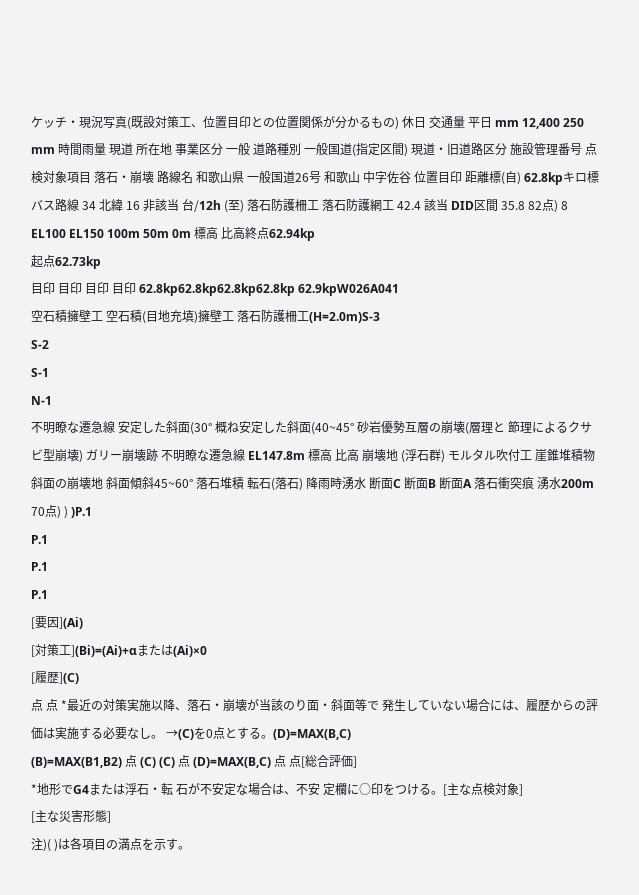ケッチ・現況写真(既設対策工、位置目印との位置関係が分かるもの) 休日 交通量 平日 mm 12,400 250 mm 時間雨量 現道 所在地 事業区分 一般 道路種別 一般国道(指定区間) 現道・旧道路区分 施設管理番号 点検対象項目 落石・崩壊 路線名 和歌山県 一般国道26号 和歌山 中字佐谷 位置目印 距離標(自) 62.8kpキロ標 バス路線 34 北緯 16 非該当 台/12h (至) 落石防護柵工 落石防護網工 42.4 該当 DID区間 35.8 82点) 8 EL100 EL150 100m 50m 0m 標高 比高終点62.94kp
起点62.73kp
目印 目印 目印 目印 62.8kp62.8kp62.8kp62.8kp 62.9kpW026A041
空石積擁壁工 空石積(目地充填)擁壁工 落石防護柵工(H=2.0m)S-3
S-2
S-1
N-1
不明瞭な遷急線 安定した斜面(30° 概ね安定した斜面(40~45° 砂岩優勢互層の崩壊(層理と 節理によるクサビ型崩壊) ガリー崩壊跡 不明瞭な遷急線 EL147.8m 標高 比高 崩壊地 (浮石群) モルタル吹付工 崖錐堆積物斜面の崩壊地 斜面傾斜45~60° 落石堆積 転石(落石) 降雨時湧水 断面C 断面B 断面A 落石衝突痕 湧水200m
70点) ) )P.1
P.1
P.1
P.1
[要因](Ai)
[対策工](Bi)=(Ai)+αまたは(Ai)×0
[履歴](C)
点 点 *最近の対策実施以降、落石・崩壊が当該のり面・斜面等で 発生していない場合には、履歴からの評価は実施する必要なし。 →(C)を0点とする。(D)=MAX(B,C)
(B)=MAX(B1,B2) 点 (C) (C) 点 (D)=MAX(B,C) 点 点[総合評価]
*地形でG4または浮石・転 石が不安定な場合は、不安 定欄に○印をつける。[主な点検対象]
[主な災害形態]
注)( )は各項目の満点を示す。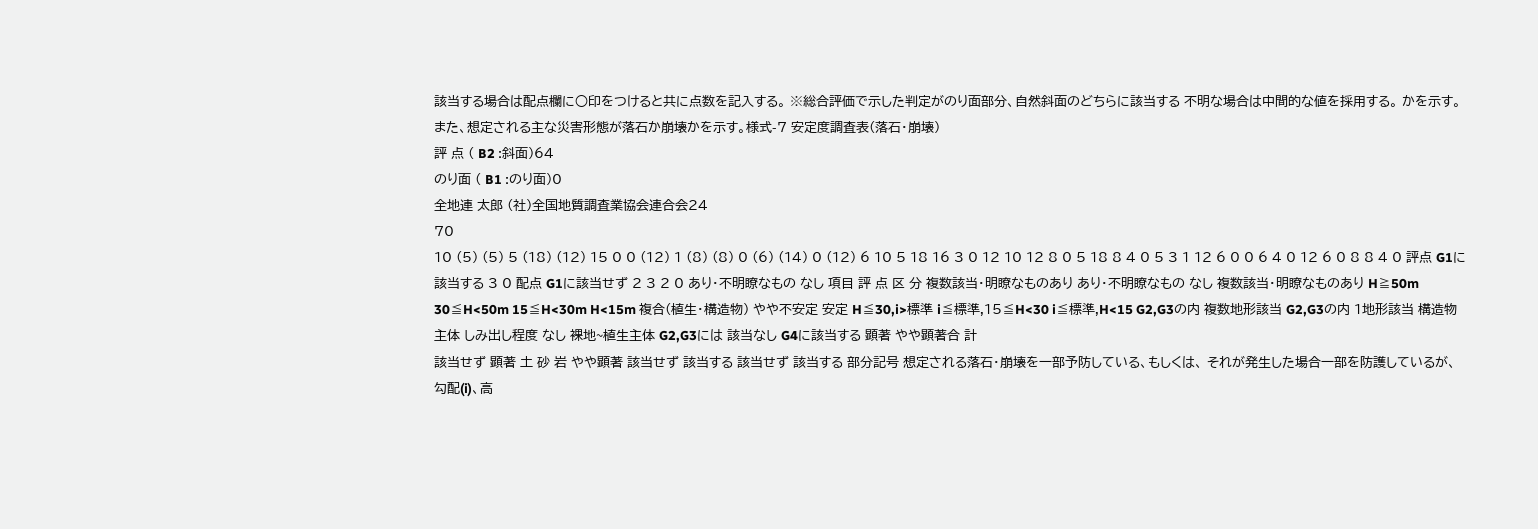該当する場合は配点欄に○印をつけると共に点数を記入する。 ※総合評価で示した判定がのり面部分、自然斜面のどちらに該当する 不明な場合は中間的な値を採用する。 かを示す。また、想定される主な災害形態が落石か崩壊かを示す。様式-7 安定度調査表(落石・崩壊)
評 点 ( B2 :斜面)64
のり面 ( B1 :のり面)0
全地連 太郎 (社)全国地質調査業協会連合会24
70
10 (5) (5) 5 (18) (12) 15 0 0 (12) 1 (8) (8) 0 (6) (14) 0 (12) 6 10 5 18 16 3 0 12 10 12 8 0 5 18 8 4 0 5 3 1 12 6 0 0 6 4 0 12 6 0 8 8 4 0 評点 G1に該当する 3 0 配点 G1に該当せず 2 3 2 0 あり・不明瞭なもの なし 項目 評 点 区 分 複数該当・明瞭なものあり あり・不明瞭なもの なし 複数該当・明瞭なものあり H≧50m 30≦H<50m 15≦H<30m H<15m 複合(植生・構造物) やや不安定 安定 H≦30,i>標準 i≦標準,15≦H<30 i≦標準,H<15 G2,G3の内 複数地形該当 G2,G3の内 1地形該当 構造物主体 しみ出し程度 なし 裸地~植生主体 G2,G3には 該当なし G4に該当する 顕著 やや顕著合 計
該当せず 顕著 土 砂 岩 やや顕著 該当せず 該当する 該当せず 該当する 部分記号 想定される落石・崩壊を一部予防している、もしくは、 それが発生した場合一部を防護しているが、 勾配(i)、高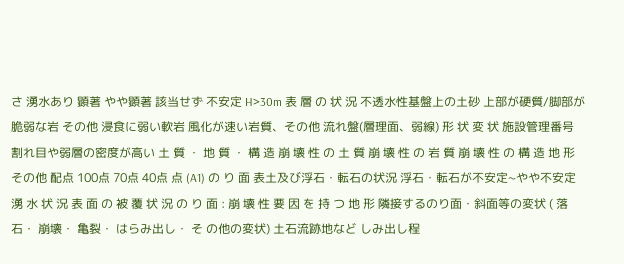さ 湧水あり 顕著 やや顕著 該当せず 不安定 H>30m 表 層 の 状 況 不透水性基盤上の土砂 上部が硬質/脚部が脆弱な岩 その他 浸食に弱い軟岩 風化が速い岩質、その他 流れ盤(層理面、弱線) 形 状 変 状 施設管理番号 割れ目や弱層の密度が高い 土 質 ・ 地 質 ・ 構 造 崩 壊 性 の 土 質 崩 壊 性 の 岩 質 崩 壊 性 の 構 造 地 形 その他 配点 100点 70点 40点 点 (A1) の り 面 表土及び浮石・転石の状況 浮石・転石が不安定~やや不安定 湧 水 状 況 表 面 の 被 覆 状 況 の り 面 : 崩 壊 性 要 因 を 持 つ 地 形 隣接するのり面・斜面等の変状 ( 落石・ 崩壊・ 亀裂・ はらみ出し・ そ の他の変状) 土石流跡地など しみ出し程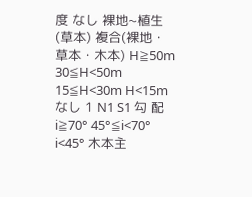度 なし 裸地~植生(草本) 複合(裸地・草本・木本) H≧50m 30≦H<50m 15≦H<30m H<15m なし 1 N1 S1 勾 配 i≧70° 45°≦i<70° i<45° 木本主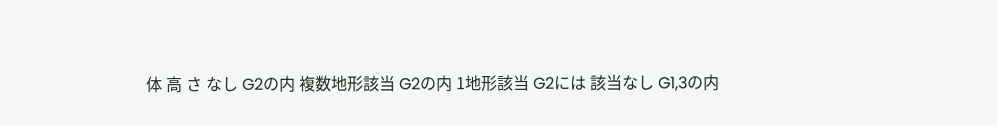体 高 さ なし G2の内 複数地形該当 G2の内 1地形該当 G2には 該当なし G1,3の内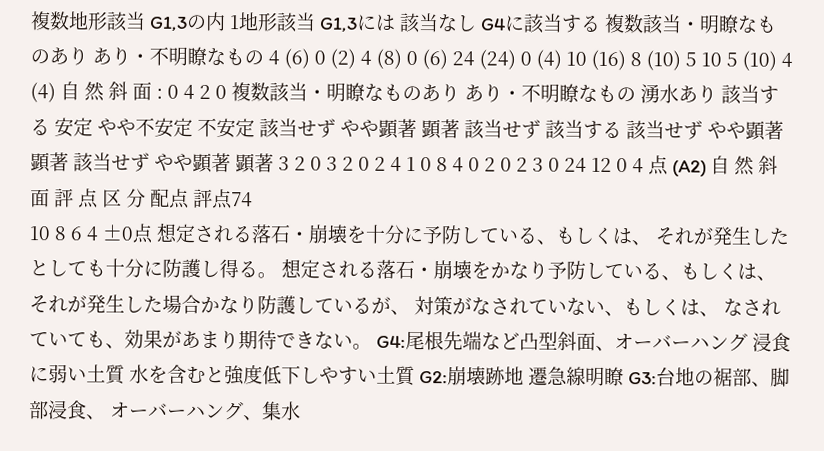複数地形該当 G1,3の内 1地形該当 G1,3には 該当なし G4に該当する 複数該当・明瞭なものあり あり・不明瞭なもの 4 (6) 0 (2) 4 (8) 0 (6) 24 (24) 0 (4) 10 (16) 8 (10) 5 10 5 (10) 4 (4) 自 然 斜 面 : 0 4 2 0 複数該当・明瞭なものあり あり・不明瞭なもの 湧水あり 該当する 安定 やや不安定 不安定 該当せず やや顕著 顕著 該当せず 該当する 該当せず やや顕著 顕著 該当せず やや顕著 顕著 3 2 0 3 2 0 2 4 1 0 8 4 0 2 0 2 3 0 24 12 0 4 点 (A2) 自 然 斜 面 評 点 区 分 配点 評点74
10 8 6 4 ±0点 想定される落石・崩壊を十分に予防している、もしくは、 それが発生したとしても十分に防護し得る。 想定される落石・崩壊をかなり予防している、もしくは、 それが発生した場合かなり防護しているが、 対策がなされていない、もしくは、 なされていても、効果があまり期待できない。 G4:尾根先端など凸型斜面、オーバーハング 浸食に弱い土質 水を含むと強度低下しやすい土質 G2:崩壊跡地 遷急線明瞭 G3:台地の裾部、脚部浸食、 オーバーハング、集水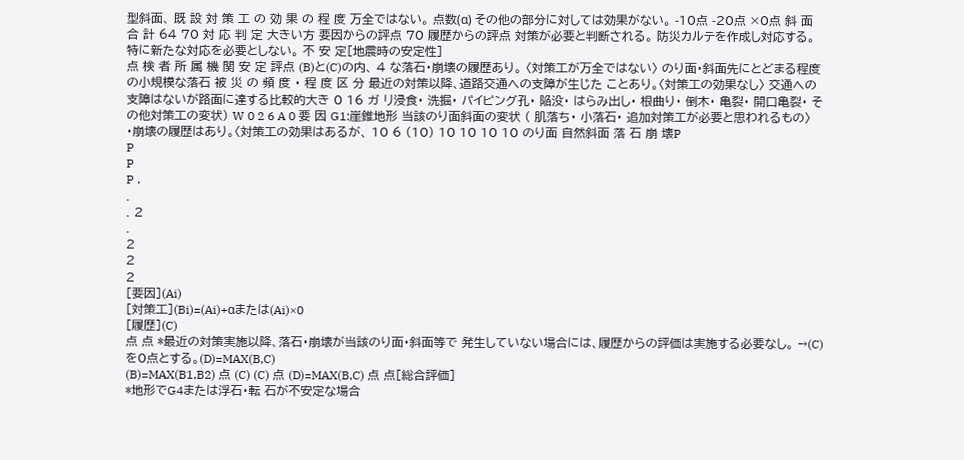型斜面、 既 設 対 策 工 の 効 果 の 程 度 万全ではない。 点数(α) その他の部分に対しては効果がない。 -10点 -20点 ×0点 斜 面 合 計 64 70 対 応 判 定 大きい方 要因からの評点 70 履歴からの評点 対策が必要と判断される。 防災カルテを作成し対応する。 特に新たな対応を必要としない。 不 安 定[地震時の安定性]
点 検 者 所 属 機 関 安 定 評点 (B)と(C)の内、 4 な落石・崩壊の履歴あり。 〈対策工が万全ではない〉 のり面・斜面先にとどまる程度の小規模な落石 被 災 の 頻 度 ・ 程 度 区 分 最近の対策以降、道路交通への支障が生じた ことあり。〈対策工の効果なし〉 交通への支障はないが路面に達する比較的大き 0 16 ガ リ浸食・ 洗掘・ パイピング孔・ 陥没・ はらみ出し・ 根曲り・ 倒木・ 亀裂・ 開口亀裂・ そ の他対策工の変状) W 0 2 6 A 0 要 因 G1:崖錐地形 当該のり面斜面の変状 ( 肌落ち・ 小落石・ 追加対策工が必要と思われるもの〉 ・崩壊の履歴はあり。〈対策工の効果はあるが、 10 6 (10) 10 10 10 10 のり面 自然斜面 落 石 崩 壊P
P
P
P .
.
. 2
.
2
2
2
[要因](Ai)
[対策工](Bi)=(Ai)+αまたは(Ai)×0
[履歴](C)
点 点 *最近の対策実施以降、落石・崩壊が当該のり面・斜面等で 発生していない場合には、履歴からの評価は実施する必要なし。 →(C)を0点とする。(D)=MAX(B,C)
(B)=MAX(B1,B2) 点 (C) (C) 点 (D)=MAX(B,C) 点 点[総合評価]
*地形でG4または浮石・転 石が不安定な場合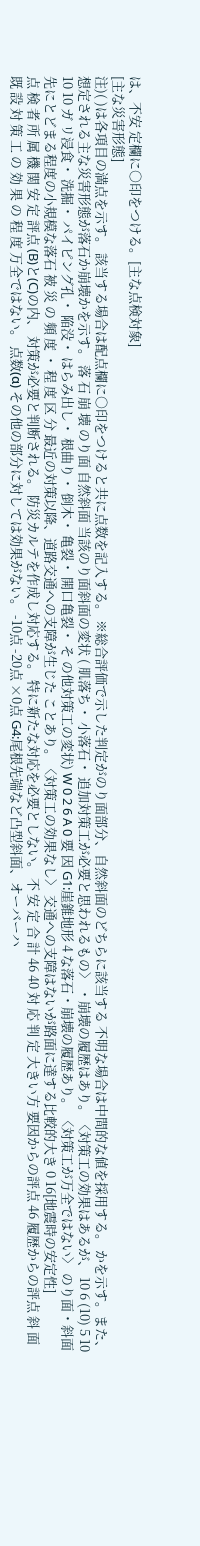は、不安 定欄に○印をつける。[主な点検対象]
[主な災害形態]
注)( )は各項目の満点を示す。 該当する場合は配点欄に○印をつけると共に点数を記入する。 ※総合評価で示した判定がのり面部分、自然斜面のどちらに該当する 不明な場合は中間的な値を採用する。 かを示す。また、想定される主な災害形態が落石か崩壊かを示す。 落 石 崩 壊 のり面 自然斜面 当該のり面斜面の変状 ( 肌落ち・ 小落石・ 追加対策工が必要と思われるもの〉 ・崩壊の履歴はあり。〈対策工の効果はあるが、 10 6 (10) 5 10 10 10 ガ リ浸食・ 洗掘・ パイピング孔・ 陥没・ はらみ出し・ 根曲り・ 倒木・ 亀裂・ 開口亀裂・ そ の他対策工の変状) W 0 2 6 A 0 要 因 G1:崖錐地形 4 な落石・崩壊の履歴あり。 〈対策工が万全ではない〉 のり面・斜面先にとどまる程度の小規模な落石 被 災 の 頻 度 ・ 程 度 区 分 最近の対策以降、道路交通への支障が生じた ことあり。〈対策工の効果なし〉 交通への支障はないが路面に達する比較的大き 0 16[地震時の安定性]
点 検 者 所 属 機 関 安 定 評点 (B)と(C)の内、 対策が必要と判断される。 防災カルテを作成し対応する。 特に新たな対応を必要としない。 不 安 定 合 計 46 40 対 応 判 定 大きい方 要因からの評点 46 履歴からの評点 斜 面 既 設 対 策 工 の 効 果 の 程 度 万全ではない。 点数(α) その他の部分に対しては効果がない。 -10点 -20点 ×0点 G4:尾根先端など凸型斜面、オーバーハ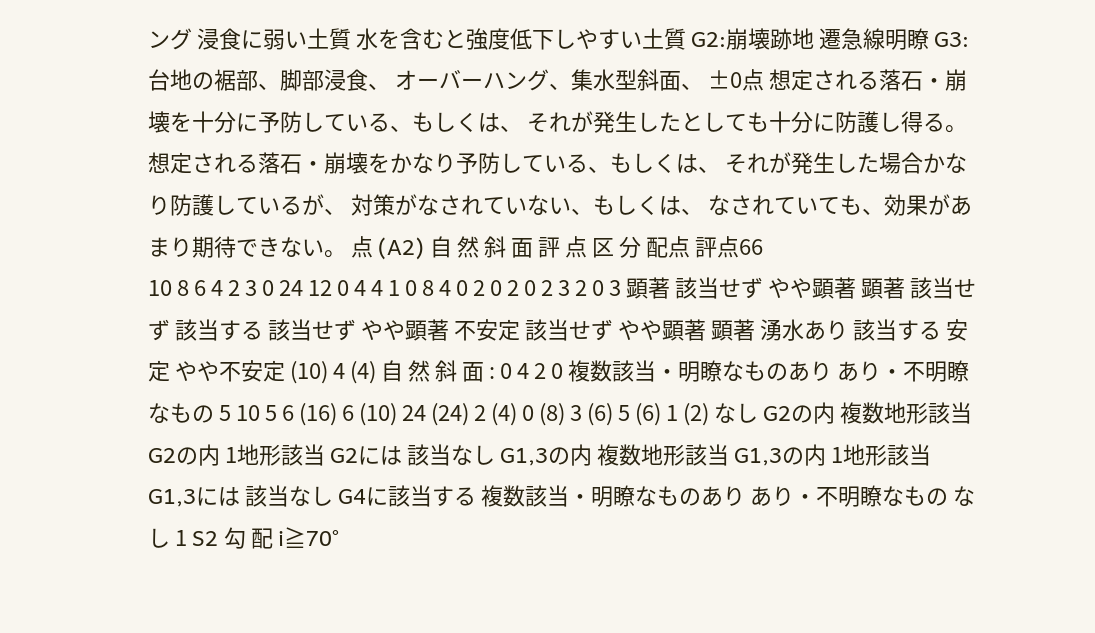ング 浸食に弱い土質 水を含むと強度低下しやすい土質 G2:崩壊跡地 遷急線明瞭 G3:台地の裾部、脚部浸食、 オーバーハング、集水型斜面、 ±0点 想定される落石・崩壊を十分に予防している、もしくは、 それが発生したとしても十分に防護し得る。 想定される落石・崩壊をかなり予防している、もしくは、 それが発生した場合かなり防護しているが、 対策がなされていない、もしくは、 なされていても、効果があまり期待できない。 点 (A2) 自 然 斜 面 評 点 区 分 配点 評点66
10 8 6 4 2 3 0 24 12 0 4 4 1 0 8 4 0 2 0 2 0 2 3 2 0 3 顕著 該当せず やや顕著 顕著 該当せず 該当する 該当せず やや顕著 不安定 該当せず やや顕著 顕著 湧水あり 該当する 安定 やや不安定 (10) 4 (4) 自 然 斜 面 : 0 4 2 0 複数該当・明瞭なものあり あり・不明瞭なもの 5 10 5 6 (16) 6 (10) 24 (24) 2 (4) 0 (8) 3 (6) 5 (6) 1 (2) なし G2の内 複数地形該当 G2の内 1地形該当 G2には 該当なし G1,3の内 複数地形該当 G1,3の内 1地形該当 G1,3には 該当なし G4に該当する 複数該当・明瞭なものあり あり・不明瞭なもの なし 1 S2 勾 配 i≧70°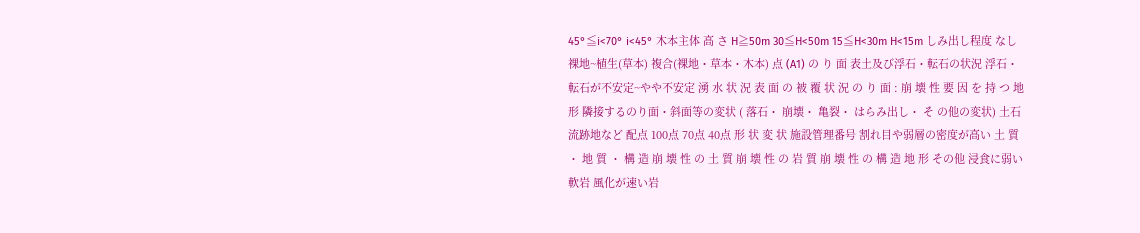45°≦i<70° i<45° 木本主体 高 さ H≧50m 30≦H<50m 15≦H<30m H<15m しみ出し程度 なし 裸地~植生(草本) 複合(裸地・草本・木本) 点 (A1) の り 面 表土及び浮石・転石の状況 浮石・転石が不安定~やや不安定 湧 水 状 況 表 面 の 被 覆 状 況 の り 面 : 崩 壊 性 要 因 を 持 つ 地 形 隣接するのり面・斜面等の変状 ( 落石・ 崩壊・ 亀裂・ はらみ出し・ そ の他の変状) 土石流跡地など 配点 100点 70点 40点 形 状 変 状 施設管理番号 割れ目や弱層の密度が高い 土 質 ・ 地 質 ・ 構 造 崩 壊 性 の 土 質 崩 壊 性 の 岩 質 崩 壊 性 の 構 造 地 形 その他 浸食に弱い軟岩 風化が速い岩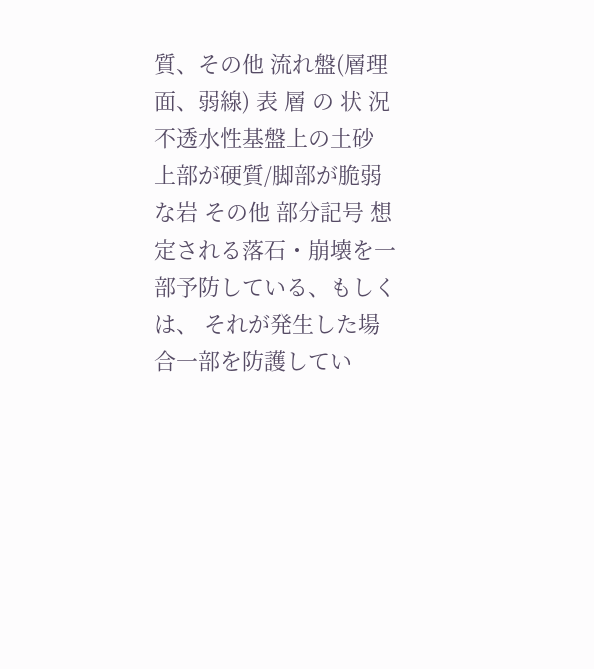質、その他 流れ盤(層理面、弱線) 表 層 の 状 況 不透水性基盤上の土砂 上部が硬質/脚部が脆弱な岩 その他 部分記号 想定される落石・崩壊を一部予防している、もしくは、 それが発生した場合一部を防護してい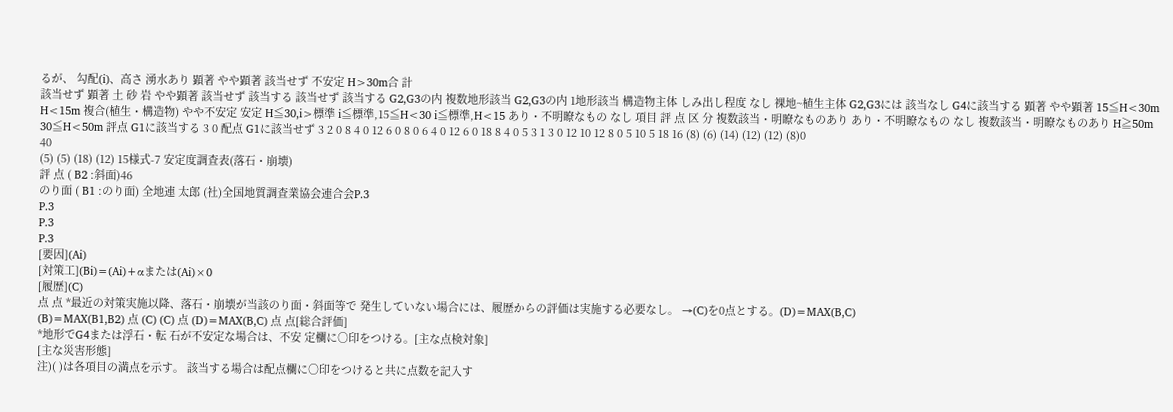るが、 勾配(i)、高さ 湧水あり 顕著 やや顕著 該当せず 不安定 H>30m合 計
該当せず 顕著 土 砂 岩 やや顕著 該当せず 該当する 該当せず 該当する G2,G3の内 複数地形該当 G2,G3の内 1地形該当 構造物主体 しみ出し程度 なし 裸地~植生主体 G2,G3には 該当なし G4に該当する 顕著 やや顕著 15≦H<30m H<15m 複合(植生・構造物) やや不安定 安定 H≦30,i>標準 i≦標準,15≦H<30 i≦標準,H<15 あり・不明瞭なもの なし 項目 評 点 区 分 複数該当・明瞭なものあり あり・不明瞭なもの なし 複数該当・明瞭なものあり H≧50m 30≦H<50m 評点 G1に該当する 3 0 配点 G1に該当せず 3 2 0 8 4 0 12 6 0 8 0 6 4 0 12 6 0 18 8 4 0 5 3 1 3 0 12 10 12 8 0 5 10 5 18 16 (8) (6) (14) (12) (12) (8)0
40
(5) (5) (18) (12) 15様式-7 安定度調査表(落石・崩壊)
評 点 ( B2 :斜面)46
のり面 ( B1 :のり面) 全地連 太郎 (社)全国地質調査業協会連合会P.3
P.3
P.3
P.3
[要因](Ai)
[対策工](Bi)=(Ai)+αまたは(Ai)×0
[履歴](C)
点 点 *最近の対策実施以降、落石・崩壊が当該のり面・斜面等で 発生していない場合には、履歴からの評価は実施する必要なし。 →(C)を0点とする。(D)=MAX(B,C)
(B)=MAX(B1,B2) 点 (C) (C) 点 (D)=MAX(B,C) 点 点[総合評価]
*地形でG4または浮石・転 石が不安定な場合は、不安 定欄に○印をつける。[主な点検対象]
[主な災害形態]
注)( )は各項目の満点を示す。 該当する場合は配点欄に○印をつけると共に点数を記入す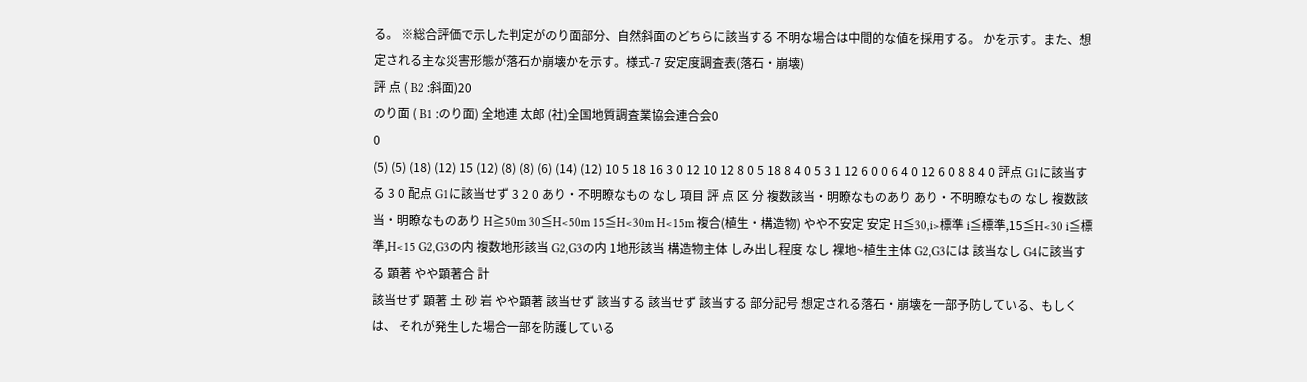る。 ※総合評価で示した判定がのり面部分、自然斜面のどちらに該当する 不明な場合は中間的な値を採用する。 かを示す。また、想定される主な災害形態が落石か崩壊かを示す。様式-7 安定度調査表(落石・崩壊)
評 点 ( B2 :斜面)20
のり面 ( B1 :のり面) 全地連 太郎 (社)全国地質調査業協会連合会0
0
(5) (5) (18) (12) 15 (12) (8) (8) (6) (14) (12) 10 5 18 16 3 0 12 10 12 8 0 5 18 8 4 0 5 3 1 12 6 0 0 6 4 0 12 6 0 8 8 4 0 評点 G1に該当する 3 0 配点 G1に該当せず 3 2 0 あり・不明瞭なもの なし 項目 評 点 区 分 複数該当・明瞭なものあり あり・不明瞭なもの なし 複数該当・明瞭なものあり H≧50m 30≦H<50m 15≦H<30m H<15m 複合(植生・構造物) やや不安定 安定 H≦30,i>標準 i≦標準,15≦H<30 i≦標準,H<15 G2,G3の内 複数地形該当 G2,G3の内 1地形該当 構造物主体 しみ出し程度 なし 裸地~植生主体 G2,G3には 該当なし G4に該当する 顕著 やや顕著合 計
該当せず 顕著 土 砂 岩 やや顕著 該当せず 該当する 該当せず 該当する 部分記号 想定される落石・崩壊を一部予防している、もしくは、 それが発生した場合一部を防護している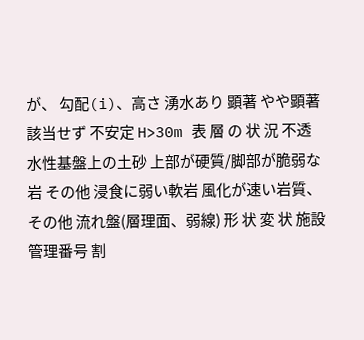が、 勾配(i)、高さ 湧水あり 顕著 やや顕著 該当せず 不安定 H>30m 表 層 の 状 況 不透水性基盤上の土砂 上部が硬質/脚部が脆弱な岩 その他 浸食に弱い軟岩 風化が速い岩質、その他 流れ盤(層理面、弱線) 形 状 変 状 施設管理番号 割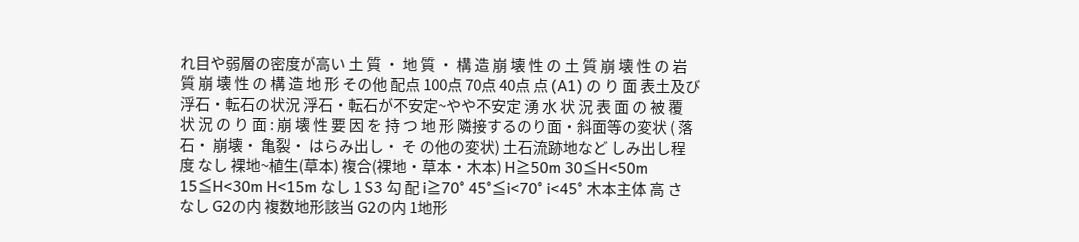れ目や弱層の密度が高い 土 質 ・ 地 質 ・ 構 造 崩 壊 性 の 土 質 崩 壊 性 の 岩 質 崩 壊 性 の 構 造 地 形 その他 配点 100点 70点 40点 点 (A1) の り 面 表土及び浮石・転石の状況 浮石・転石が不安定~やや不安定 湧 水 状 況 表 面 の 被 覆 状 況 の り 面 : 崩 壊 性 要 因 を 持 つ 地 形 隣接するのり面・斜面等の変状 ( 落石・ 崩壊・ 亀裂・ はらみ出し・ そ の他の変状) 土石流跡地など しみ出し程度 なし 裸地~植生(草本) 複合(裸地・草本・木本) H≧50m 30≦H<50m 15≦H<30m H<15m なし 1 S3 勾 配 i≧70° 45°≦i<70° i<45° 木本主体 高 さ なし G2の内 複数地形該当 G2の内 1地形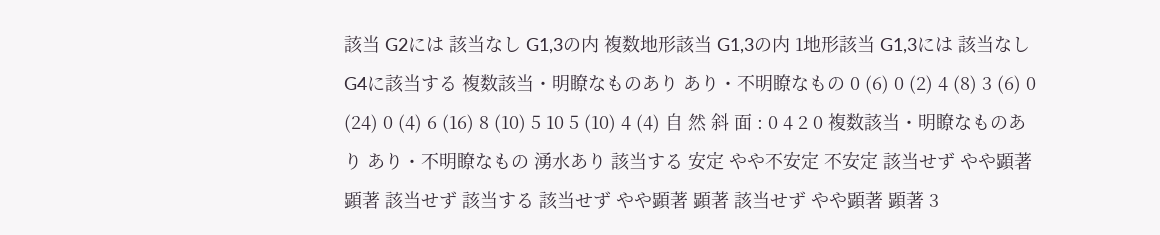該当 G2には 該当なし G1,3の内 複数地形該当 G1,3の内 1地形該当 G1,3には 該当なし G4に該当する 複数該当・明瞭なものあり あり・不明瞭なもの 0 (6) 0 (2) 4 (8) 3 (6) 0 (24) 0 (4) 6 (16) 8 (10) 5 10 5 (10) 4 (4) 自 然 斜 面 : 0 4 2 0 複数該当・明瞭なものあり あり・不明瞭なもの 湧水あり 該当する 安定 やや不安定 不安定 該当せず やや顕著 顕著 該当せず 該当する 該当せず やや顕著 顕著 該当せず やや顕著 顕著 3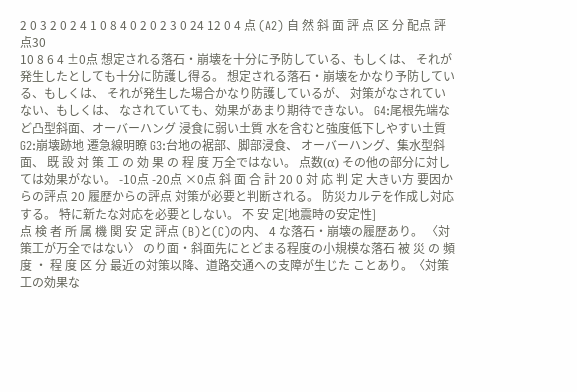2 0 3 2 0 2 4 1 0 8 4 0 2 0 2 3 0 24 12 0 4 点 (A2) 自 然 斜 面 評 点 区 分 配点 評点30
10 8 6 4 ±0点 想定される落石・崩壊を十分に予防している、もしくは、 それが発生したとしても十分に防護し得る。 想定される落石・崩壊をかなり予防している、もしくは、 それが発生した場合かなり防護しているが、 対策がなされていない、もしくは、 なされていても、効果があまり期待できない。 G4:尾根先端など凸型斜面、オーバーハング 浸食に弱い土質 水を含むと強度低下しやすい土質 G2:崩壊跡地 遷急線明瞭 G3:台地の裾部、脚部浸食、 オーバーハング、集水型斜面、 既 設 対 策 工 の 効 果 の 程 度 万全ではない。 点数(α) その他の部分に対しては効果がない。 -10点 -20点 ×0点 斜 面 合 計 20 0 対 応 判 定 大きい方 要因からの評点 20 履歴からの評点 対策が必要と判断される。 防災カルテを作成し対応する。 特に新たな対応を必要としない。 不 安 定[地震時の安定性]
点 検 者 所 属 機 関 安 定 評点 (B)と(C)の内、 4 な落石・崩壊の履歴あり。 〈対策工が万全ではない〉 のり面・斜面先にとどまる程度の小規模な落石 被 災 の 頻 度 ・ 程 度 区 分 最近の対策以降、道路交通への支障が生じた ことあり。〈対策工の効果な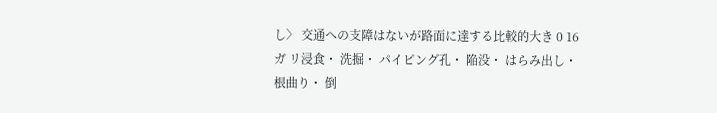し〉 交通への支障はないが路面に達する比較的大き 0 16 ガ リ浸食・ 洗掘・ パイピング孔・ 陥没・ はらみ出し・ 根曲り・ 倒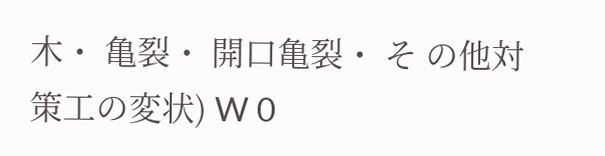木・ 亀裂・ 開口亀裂・ そ の他対策工の変状) W 0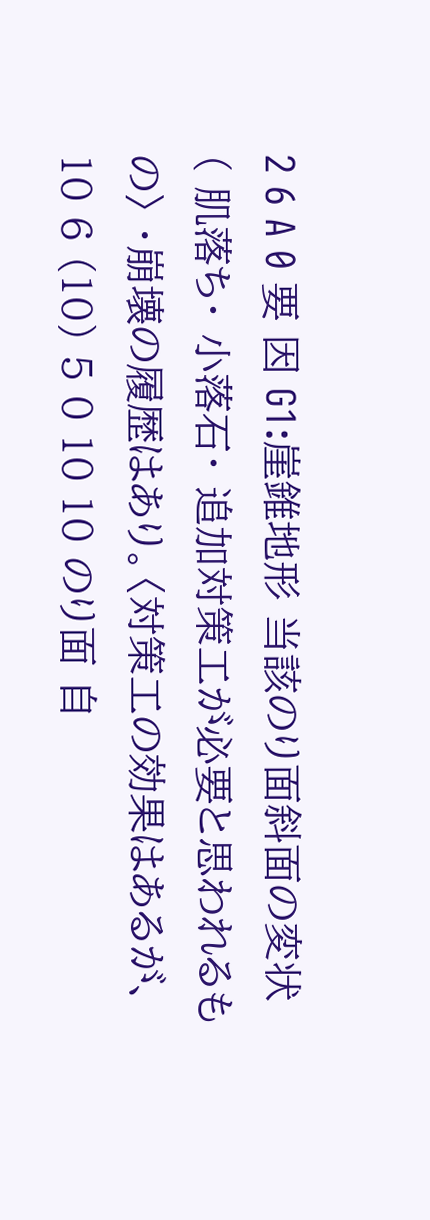2 6 A 0 要 因 G1:崖錐地形 当該のり面斜面の変状 ( 肌落ち・ 小落石・ 追加対策工が必要と思われるもの〉 ・崩壊の履歴はあり。〈対策工の効果はあるが、 10 6 (10) 5 0 10 10 のり面 自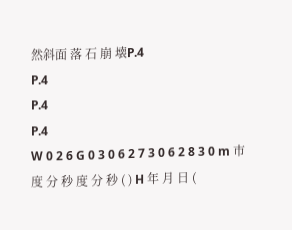然斜面 落 石 崩 壊P.4
P.4
P.4
P.4
W 0 2 6 G 0 3 0 6 2 7 3 0 6 2 8 3 0 m 市 度 分 秒 度 分 秒 ( ) H 年 月 日 (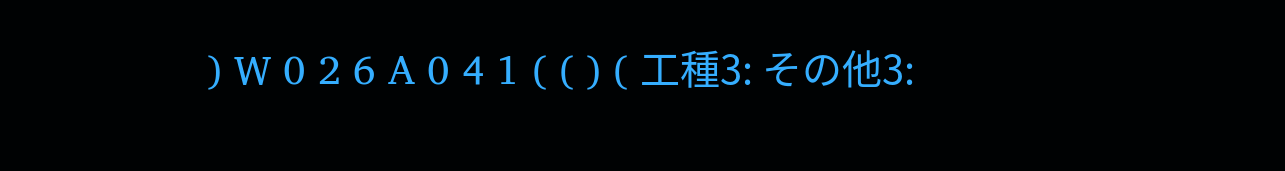) W 0 2 6 A 0 4 1 ( ( ) ( 工種3: その他3: